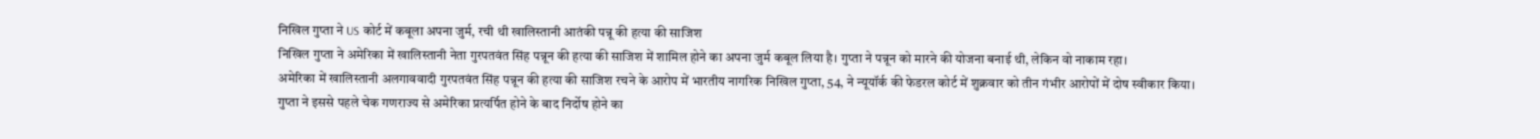निखिल गुप्ता ने US कोर्ट में कबूला अपना जुर्म, रची थी खालिस्तानी आतंकी पन्नू की हत्या की साजिश
निखिल गुप्ता ने अमेरिका में खालिस्तानी नेता गुरपतवंत सिंह पन्नून की हत्या की साजिश में शामिल होने का अपना जुर्म कबूल लिया है। गुप्ता ने पन्नून को मारने की योजना बनाई थी, लेकिन वो नाकाम रहा।
अमेरिका में खालिस्तानी अलगाववादी गुरपतवंत सिंह पन्नून की हत्या की साजिश रचने के आरोप में भारतीय नागरिक निखिल गुप्ता, 54, ने न्यूयॉर्क की फेडरल कोर्ट में शुक्रवार को तीन गंभीर आरोपों में दोष स्वीकार किया। गुप्ता ने इससे पहले चेक गणराज्य से अमेरिका प्रत्यर्पित होने के बाद निर्दोष होने का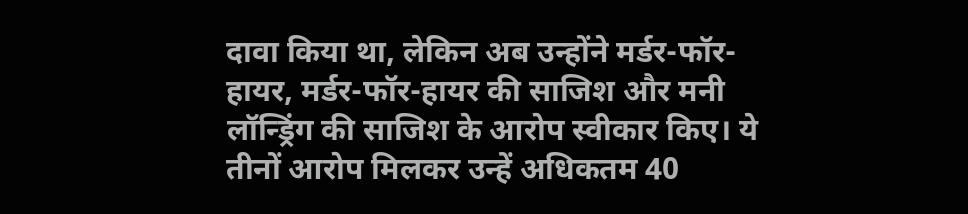दावा किया था, लेकिन अब उन्होंने मर्डर-फॉर-हायर, मर्डर-फॉर-हायर की साजिश और मनी लॉन्ड्रिंग की साजिश के आरोप स्वीकार किए। ये तीनों आरोप मिलकर उन्हें अधिकतम 40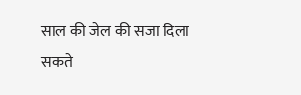साल की जेल की सजा दिला सकते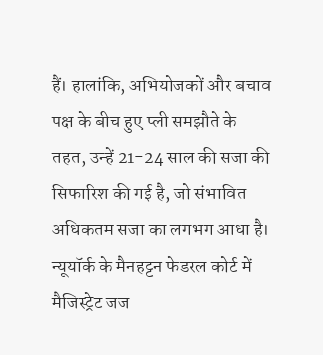हैं। हालांकि, अभियोजकों और बचाव पक्ष के बीच हुए प्ली समझौते के तहत, उन्हें 21-24 साल की सजा की सिफारिश की गई है, जो संभावित अधिकतम सजा का लगभग आधा है।
न्यूयॉर्क के मैनहट्टन फेडरल कोर्ट में मैजिस्ट्रेट जज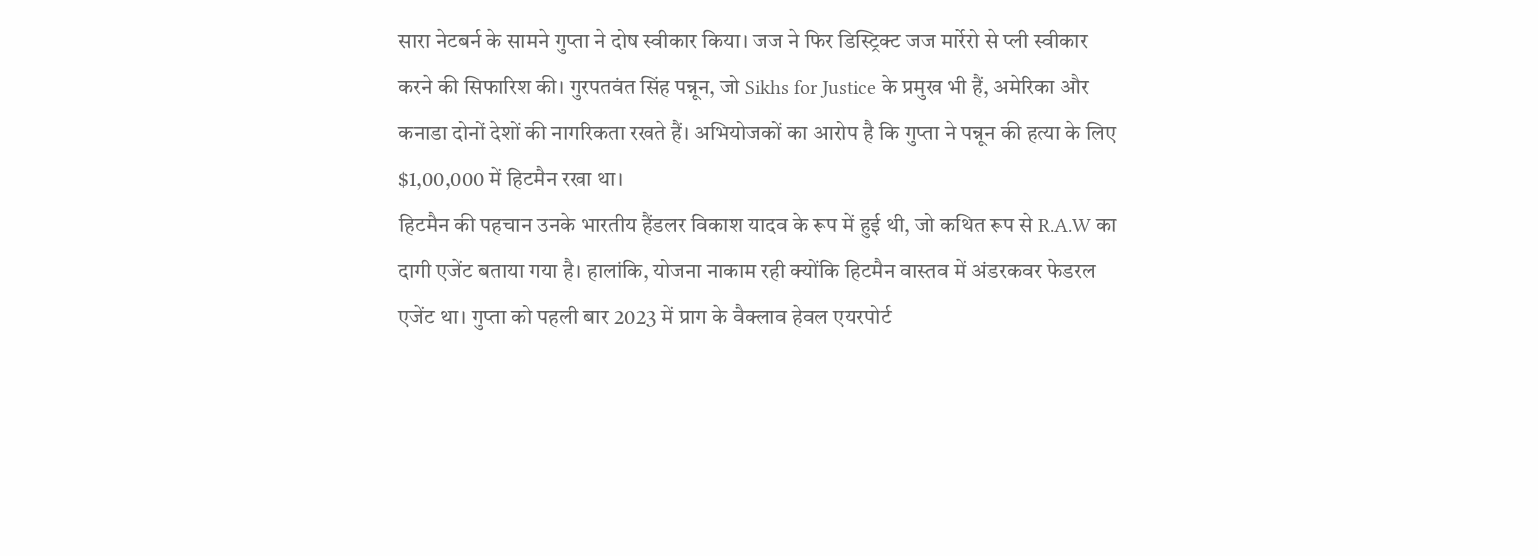सारा नेटबर्न के सामने गुप्ता ने दोष स्वीकार किया। जज ने फिर डिस्ट्रिक्ट जज मार्रेरो से प्ली स्वीकार करने की सिफारिश की। गुरपतवंत सिंह पन्नून, जो Sikhs for Justice के प्रमुख भी हैं, अमेरिका और कनाडा दोनों देशों की नागरिकता रखते हैं। अभियोजकों का आरोप है कि गुप्ता ने पन्नून की हत्या के लिए $1,00,000 में हिटमैन रखा था।
हिटमैन की पहचान उनके भारतीय हैंडलर विकाश यादव के रूप में हुई थी, जो कथित रूप से R.A.W का दागी एजेंट बताया गया है। हालांकि, योजना नाकाम रही क्योंकि हिटमैन वास्तव में अंडरकवर फेडरल एजेंट था। गुप्ता को पहली बार 2023 में प्राग के वैक्लाव हेवल एयरपोर्ट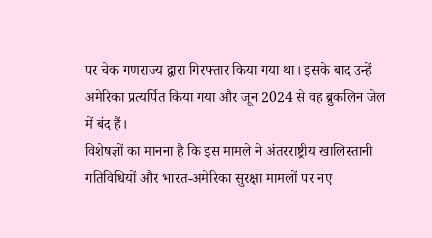पर चेक गणराज्य द्वारा गिरफ्तार किया गया था। इसके बाद उन्हें अमेरिका प्रत्यर्पित किया गया और जून 2024 से वह ब्रुकलिन जेल में बंद हैं।
विशेषज्ञों का मानना है कि इस मामले ने अंतरराष्ट्रीय खालिस्तानी गतिविधियों और भारत-अमेरिका सुरक्षा मामलों पर नए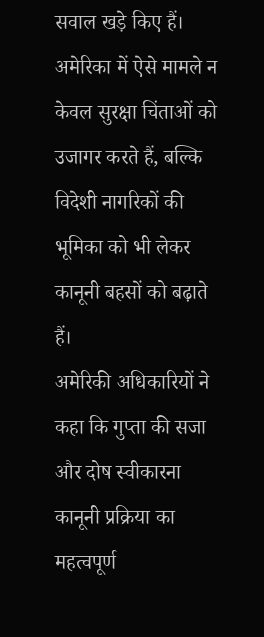सवाल खड़े किए हैं। अमेरिका में ऐसे मामले न केवल सुरक्षा चिंताओं को उजागर करते हैं, बल्कि विदेशी नागरिकों की भूमिका को भी लेकर कानूनी बहसों को बढ़ाते हैं।
अमेरिकी अधिकारियों ने कहा कि गुप्ता की सजा और दोष स्वीकारना कानूनी प्रक्रिया का महत्वपूर्ण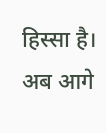हिस्सा है। अब आगे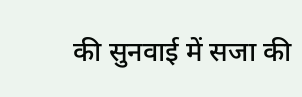की सुनवाई में सजा की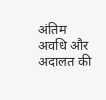अंतिम अवधि और अदालत की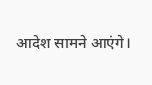आदेश सामने आएंगे।